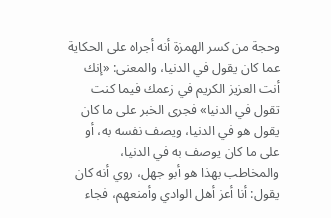وحجة من كسر الهمزة أنه أجراه على الحكاية عما كان يقول في الدنيا، والمعنى: «إنك أنت العزيز الكريم في زعمك فيما كنت تقول في الدنيا» فجرى الخبر على ما كان يقول هو في الدنيا، ويصف نفسه به، أو على ما كان يوصف به في الدنيا، والمخاطب بهذا هو أبو جهل، روي أنه كان يقول: أنا أعز أهل الوادي وأمنعهم، فجاء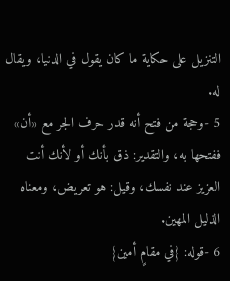التنزيل على حكاية ما كان يقول في الدنيا، ويقال له.
5 -وحجة من فتح أنه قدر حرف الجر مع «أن» ففتحها به، والتقدير: ذق بأنك أو لأنك أنت العزيز عند نفسك، وقيل: هو تعريض، ومعناه الذليل المهين.
6 -قوله: {في مقامٍ أمين}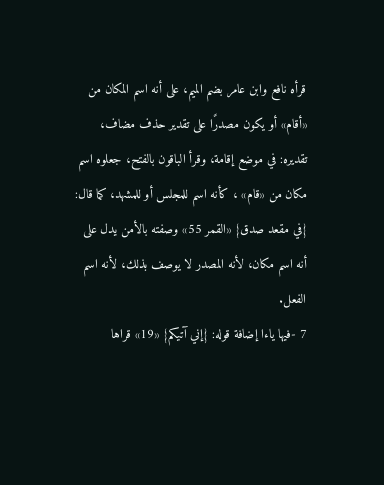قرأه نافع وابن عامر بضم الميم، على أنه اسم المكان من «أقام» أو يكون مصدرًا على تقدير حذف مضاف، تقديره: في موضع إقامة، وقرأ الباقون بالفتح، جعلوه اسم مكان من «قام» ، كأنه اسم للمجلس أو للمشهد، كما قال: {في مقعد صدق} «القمر 55» وصفته بالأمن يدل على أنه اسم مكان، لأنه المصدر لا يوصف بذلك، لأنه اسم الفعل.
7 -فيها ياءا إضافة قوله: {إني آتيكم} «19» قراها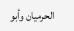الحرميان وأبو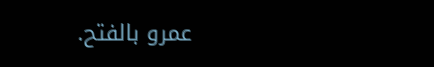عمرو بالفتح.